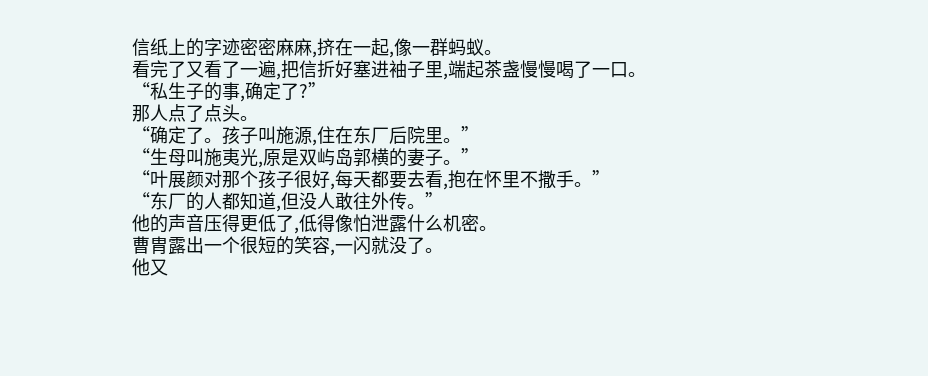信纸上的字迹密密麻麻,挤在一起,像一群蚂蚁。
看完了又看了一遍,把信折好塞进袖子里,端起茶盏慢慢喝了一口。
“私生子的事,确定了?”
那人点了点头。
“确定了。孩子叫施源,住在东厂后院里。”
“生母叫施夷光,原是双屿岛郭横的妻子。”
“叶展颜对那个孩子很好,每天都要去看,抱在怀里不撒手。”
“东厂的人都知道,但没人敢往外传。”
他的声音压得更低了,低得像怕泄露什么机密。
曹胄露出一个很短的笑容,一闪就没了。
他又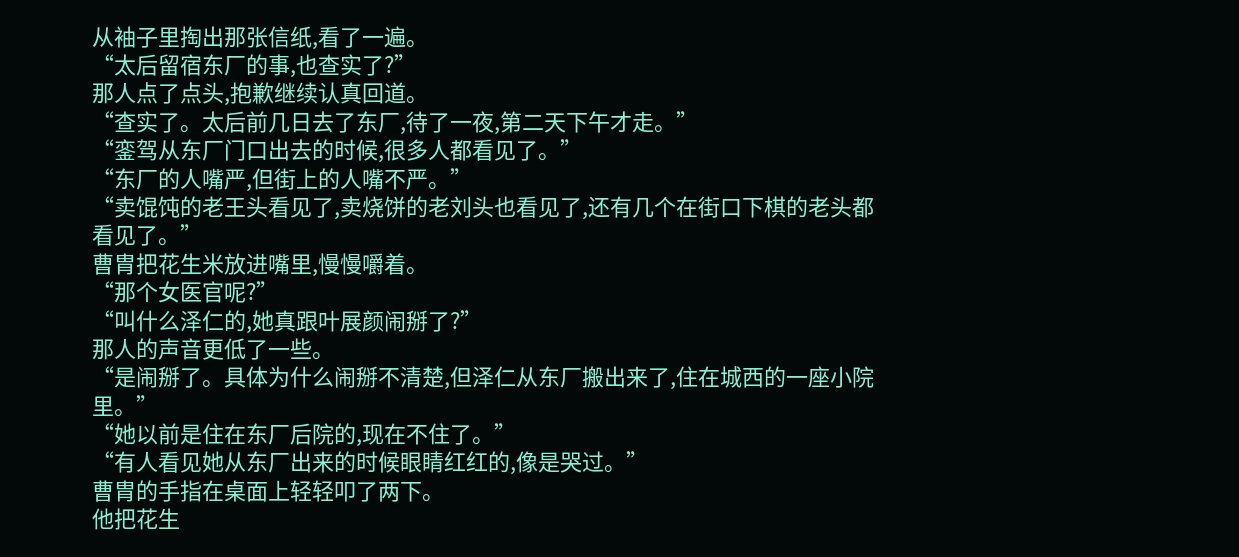从袖子里掏出那张信纸,看了一遍。
“太后留宿东厂的事,也查实了?”
那人点了点头,抱歉继续认真回道。
“查实了。太后前几日去了东厂,待了一夜,第二天下午才走。”
“銮驾从东厂门口出去的时候,很多人都看见了。”
“东厂的人嘴严,但街上的人嘴不严。”
“卖馄饨的老王头看见了,卖烧饼的老刘头也看见了,还有几个在街口下棋的老头都看见了。”
曹胄把花生米放进嘴里,慢慢嚼着。
“那个女医官呢?”
“叫什么泽仁的,她真跟叶展颜闹掰了?”
那人的声音更低了一些。
“是闹掰了。具体为什么闹掰不清楚,但泽仁从东厂搬出来了,住在城西的一座小院里。”
“她以前是住在东厂后院的,现在不住了。”
“有人看见她从东厂出来的时候眼睛红红的,像是哭过。”
曹胄的手指在桌面上轻轻叩了两下。
他把花生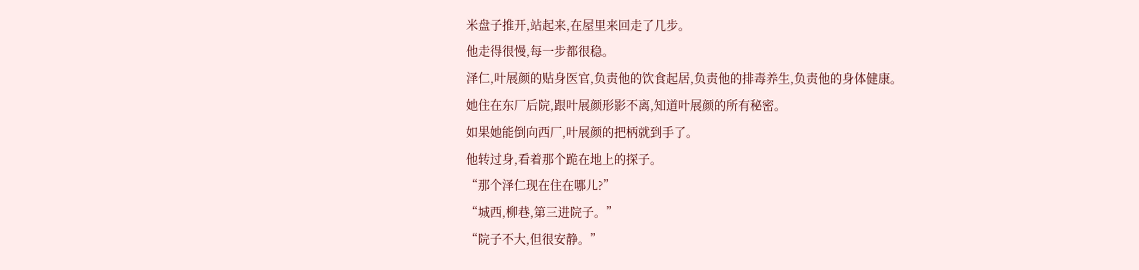米盘子推开,站起来,在屋里来回走了几步。
他走得很慢,每一步都很稳。
泽仁,叶展颜的贴身医官,负责他的饮食起居,负责他的排毒养生,负责他的身体健康。
她住在东厂后院,跟叶展颜形影不离,知道叶展颜的所有秘密。
如果她能倒向西厂,叶展颜的把柄就到手了。
他转过身,看着那个跪在地上的探子。
“那个泽仁现在住在哪儿?”
“城西,柳巷,第三进院子。”
“院子不大,但很安静。”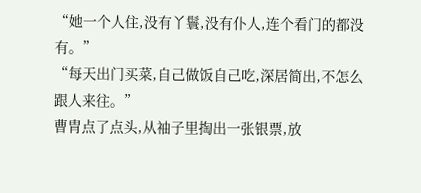“她一个人住,没有丫鬟,没有仆人,连个看门的都没有。”
“每天出门买菜,自己做饭自己吃,深居简出,不怎么跟人来往。”
曹胄点了点头,从袖子里掏出一张银票,放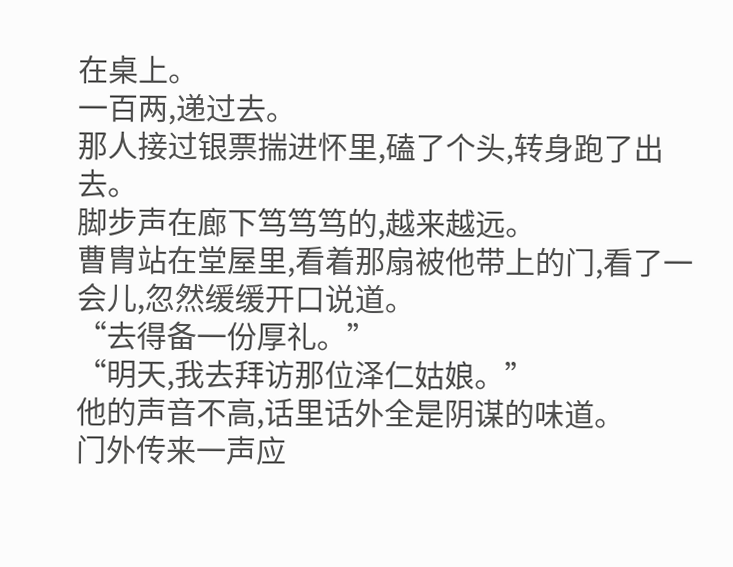在桌上。
一百两,递过去。
那人接过银票揣进怀里,磕了个头,转身跑了出去。
脚步声在廊下笃笃笃的,越来越远。
曹胄站在堂屋里,看着那扇被他带上的门,看了一会儿,忽然缓缓开口说道。
“去得备一份厚礼。”
“明天,我去拜访那位泽仁姑娘。”
他的声音不高,话里话外全是阴谋的味道。
门外传来一声应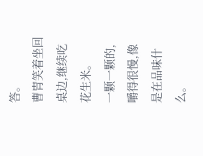答。
曹胄笑着坐回桌边,继续吃花生米。
一颗一颗的,嚼得很慢,像是在品味什么。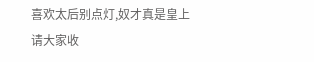喜欢太后别点灯,奴才真是皇上请大家收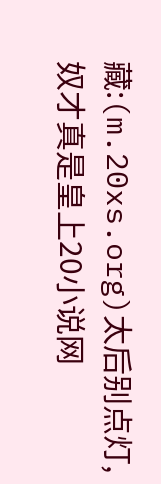藏:(m.20xs.org)太后别点灯,奴才真是皇上20小说网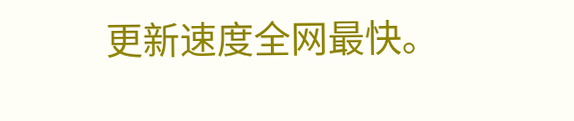更新速度全网最快。